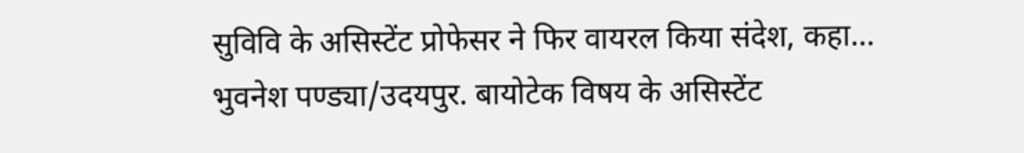सुविवि के असिस्टेंट प्रोफेसर ने फिर वायरल किया संदेश, कहा...
भुवनेश पण्ड्या/उदयपुर. बायोटेक विषय के असिस्टेंट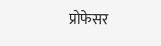प्रोफेसर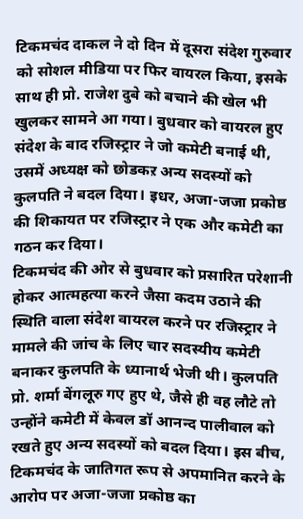टिकमचंद दाकल ने दो दिन में दूसरा संदेश गुरुवार को सोशल मीडिया पर फिर वायरल किया, इसके साथ ही प्रो. राजेश दुबे को बचाने की खेल भी खुलकर सामने आ गया। बुधवार को वायरल हुए संदेश के बाद रजिस्ट्रार ने जो कमेटी बनाई थी, उसमें अध्यक्ष को छोडकऱ अन्य सदस्यों को कुलपति ने बदल दिया। इधर, अजा-जजा प्रकोष्ठ की शिकायत पर रजिस्ट्रार ने एक और कमेटी का गठन कर दिया।
टिकमचंद की ओर से बुधवार को प्रसारित परेशानी होकर आत्महत्या करने जैसा कदम उठाने की स्थिति वाला संदेश वायरल करने पर रजिस्ट्रार ने मामले की जांच के लिए चार सदस्यीय कमेटी बनाकर कुलपति के ध्यानार्थ भेजी थी। कुलपति प्रो. शर्मा बेंगलूरु गए हुए थे, जैसे ही वह लौटे तो उन्होंने कमेटी में केवल डॉ आनन्द पालीवाल को रखते हुए अन्य सदस्यों को बदल दिया। इस बीच, टिकमचंद के जातिगत रूप से अपमानित करने के आरोप पर अजा-जजा प्रकोष्ठ का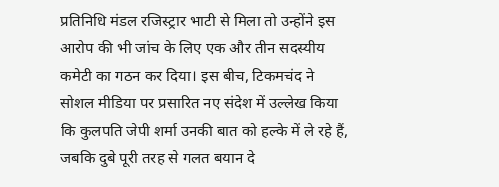प्रतिनिधि मंडल रजिस्ट्रार भाटी से मिला तो उन्होंने इस आरोप की भी जांच के लिए एक और तीन सदस्यीय कमेटी का गठन कर दिया। इस बीच, टिकमचंद ने सोशल मीडिया पर प्रसारित नए संदेश में उल्लेख किया कि कुलपति जेपी शर्मा उनकी बात को हल्के में ले रहे हैं, जबकि दुबे पूरी तरह से गलत बयान दे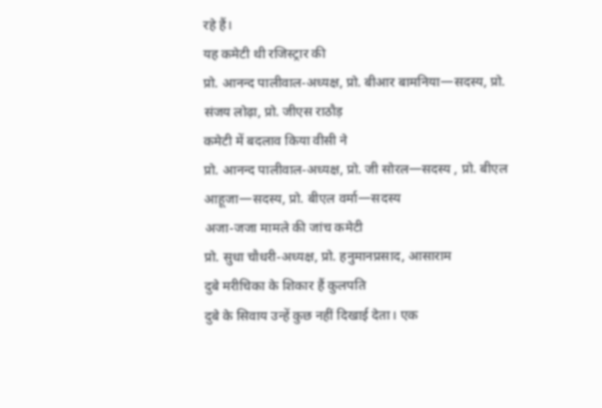रहे हैं।
यह कमेटी थी रजिस्ट्रार की
प्रो. आनन्द पालीवाल-अध्यक्ष, प्रो. बीआर बामनिया—सदस्य, प्रो. संजय लोढ़ा, प्रो. जीएस राठौड़
कमेटी में बदलाव किया वीसी ने
प्रो. आनन्द पालीवाल-अध्यक्ष, प्रो. जी सोरल—सदस्य , प्रो. बीएल आहूजा—सदस्य, प्रो. बीएल वर्मा—सदस्य
अजा-जजा मामले की जांच कमेटी
प्रो. सुधा चौधरी-अध्यक्ष, प्रो. हनुमानप्रसाद, आसाराम
दुबे मरीचिका के शिकार हैं कुलपति
दुबे के सिवाय उन्हें कुछ नहीं दिखाई देता। एक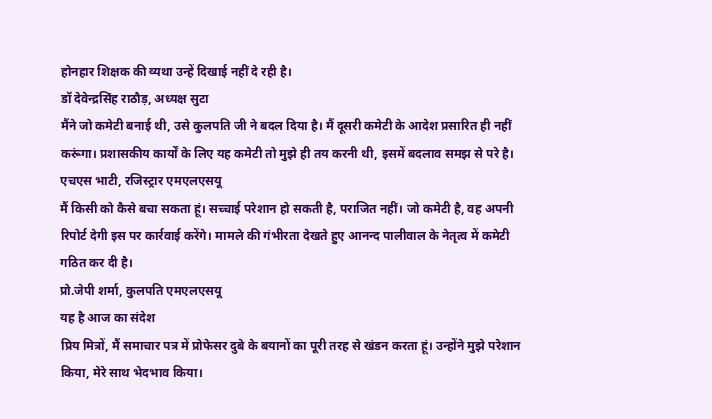होनहार शिक्षक की व्यथा उन्हें दिखाई नहीं दे रही है।
डॉ देवेन्द्रसिंह राठौड़, अध्यक्ष सुटा
मैंने जो कमेटी बनाई थी, उसे कुलपति जी ने बदल दिया है। मैं दूसरी कमेटी के आदेश प्रसारित ही नहीं करूंगा। प्रशासकीय कार्यों के लिए यह कमेटी तो मुझे ही तय करनी थी, इसमें बदलाव समझ से परे है।
एचएस भाटी, रजिस्ट्रार एमएलएसयू
मैं किसी को कैसे बचा सकता हूं। सच्चाई परेशान हो सकती है, पराजित नहीं। जो कमेटी है, वह अपनी रिपोर्ट देगी इस पर कार्रवाई करेंगे। मामले की गंभीरता देखते हुए आनन्द पालीवाल के नेतृत्व में कमेटी गठित कर दी है।
प्रो.जेपी शर्मा, कुलपति एमएलएसयू
यह है आज का संदेश
प्रिय मित्रों, मैं समाचार पत्र में प्रोफेसर दुबे के बयानों का पूरी तरह से खंडन करता हूं। उन्होंने मुझे परेशान किया, मेरे साथ भेदभाव किया।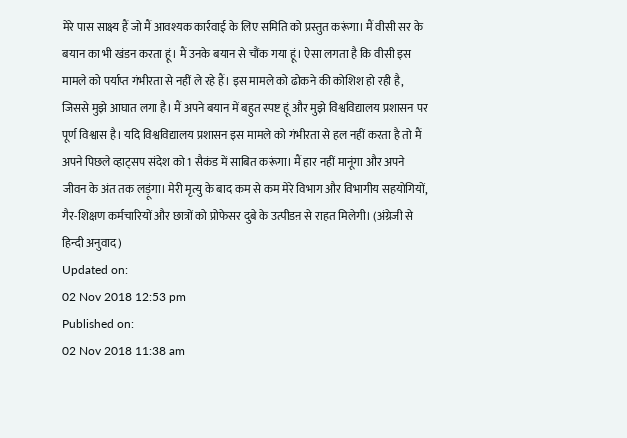मेरे पास साक्ष्य हैं जो मैं आवश्यक कार्रवाई के लिए समिति को प्रस्तुत करूंगा। मैं वीसी सर के बयान का भी खंडन करता हूं। मैं उनके बयान से चौंक गया हूं। ऐसा लगता है कि वीसी इस मामले को पर्याप्त गंभीरता से नहीं ले रहे हैं। इस मामले को ढोकने की कोशिश हो रही है, जिससे मुझे आघात लगा है। मैं अपने बयान में बहुत स्पष्ट हूं और मुझे विश्वविद्यालय प्रशासन पर पूर्ण विश्वास है। यदि विश्वविद्यालय प्रशासन इस मामले को गंभीरता से हल नहीं करता है तो मैं अपने पिछले व्हाट्सप संदेश को 1 सैकंड में साबित करूंगा। मैं हार नहीं मानूंगा और अपने जीवन के अंत तक लड़ूंगा। मेरी मृत्यु के बाद कम से कम मेरे विभाग और विभागीय सहयोगियों, गैर-शिक्षण कर्मचारियों और छात्रों को प्रोफेसर दुबे के उत्पीडऩ से राहत मिलेगी। (अंग्रेजी से हिन्दी अनुवाद)
Updated on:
02 Nov 2018 12:53 pm
Published on:
02 Nov 2018 11:38 am